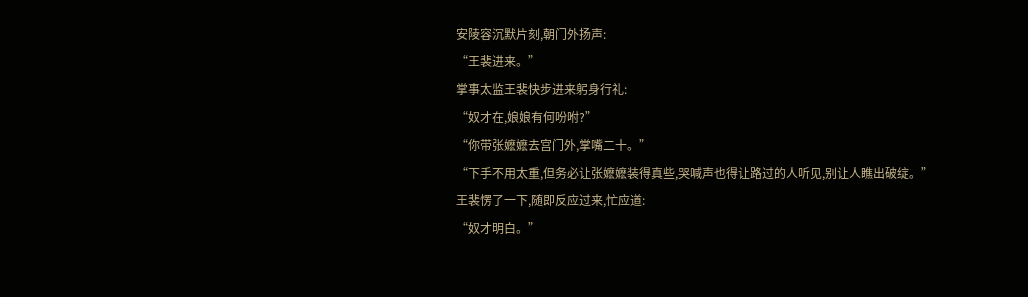安陵容沉默片刻,朝门外扬声:
“王裴进来。”
掌事太监王裴快步进来躬身行礼:
“奴才在,娘娘有何吩咐?”
“你带张嬷嬷去宫门外,掌嘴二十。”
“下手不用太重,但务必让张嬷嬷装得真些,哭喊声也得让路过的人听见,别让人瞧出破绽。”
王裴愣了一下,随即反应过来,忙应道:
“奴才明白。”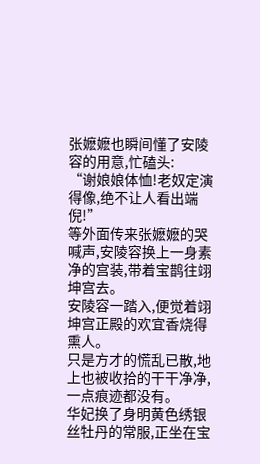张嬷嬷也瞬间懂了安陵容的用意,忙磕头:
“谢娘娘体恤!老奴定演得像,绝不让人看出端倪!”
等外面传来张嬷嬷的哭喊声,安陵容换上一身素净的宫装,带着宝鹊往翊坤宫去。
安陵容一踏入,便觉着翊坤宫正殿的欢宜香烧得熏人。
只是方才的慌乱已散,地上也被收拾的干干净净,一点痕迹都没有。
华妃换了身明黄色绣银丝牡丹的常服,正坐在宝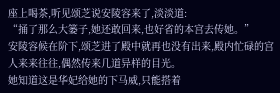座上喝茶,听见颂芝说安陵容来了,淡淡道:
“捅了那么大篓子,她还敢回来,也好省的本宫去传她。”
安陵容候在阶下,颂芝进了殿中就再也没有出来,殿内忙碌的宫人来来往往,偶然传来几道异样的目光。
她知道这是华妃给她的下马威,只能搭着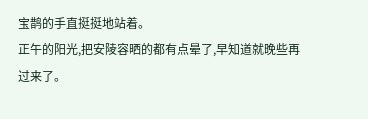宝鹊的手直挺挺地站着。
正午的阳光,把安陵容晒的都有点晕了,早知道就晚些再过来了。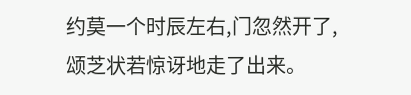约莫一个时辰左右,门忽然开了,颂芝状若惊讶地走了出来。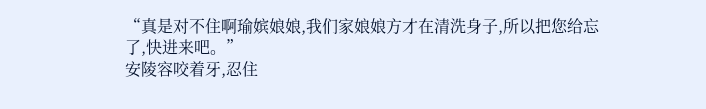“真是对不住啊瑜嫔娘娘,我们家娘娘方才在清洗身子,所以把您给忘了,快进来吧。”
安陵容咬着牙,忍住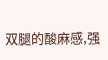双腿的酸麻感,强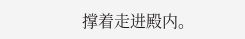撑着走进殿内。